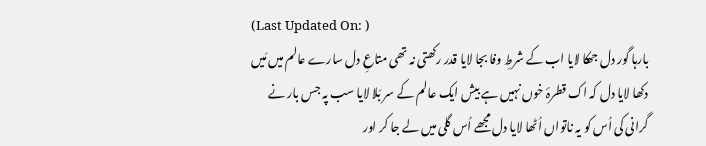(Last Updated On: )
بارہا گور دل جھکا لایا اب کے شرطِ وفا بجا لایا قدر رکھتی نہ تھی متاعِ دل سارے عالم میں مَیں دکھا لایا دل کہ اک قطرۂ خوں نہیں ہے بیش ایک عالم کے سر بَلا لایا سب پہ جس بار نے گرانی کی اُس کو یہ ناتواں اُٹھا لایا دل مجھے اُس گلی میں لے جا کر اور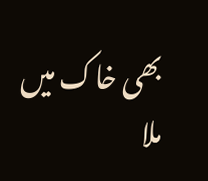بھی خاک میں ملا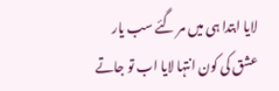لایا ابتدا ہی میں مر گئے سب یار عشق کی کون انتہا لایا اب تو جاتے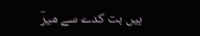ہیں بت کدے سے میرؔ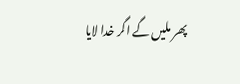پھر ملیں گے اگر خدا لایا